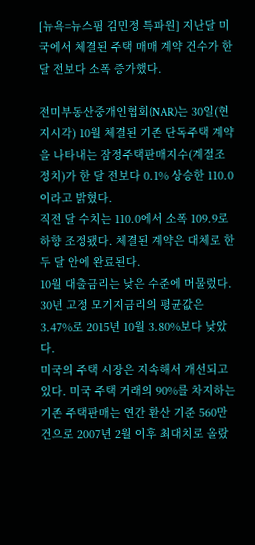[뉴욕=뉴스핌 김민정 특파원] 지난달 미국에서 체결된 주택 매매 계약 건수가 한 달 전보다 소폭 증가했다.

전미부동산중개인협회(NAR)는 30일(현지시각) 10월 체결된 기존 단독주택 계약을 나타내는 잠정주택판매지수(계절조정치)가 한 달 전보다 0.1% 상승한 110.0이라고 밝혔다.
직전 달 수치는 110.0에서 소폭 109.9로 하향 조정됐다. 체결된 계약은 대체로 한 두 달 안에 완료된다.
10월 대출금리는 낮은 수준에 머물렀다. 30년 고정 모기지금리의 평균값은 3.47%로 2015년 10월 3.80%보다 낮았다.
미국의 주택 시장은 지속해서 개선되고 있다. 미국 주택 거래의 90%를 차지하는 기존 주택판매는 연간 환산 기준 560만 건으로 2007년 2월 이후 최대치로 올랐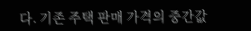다. 기존 주택 판매 가격의 중간값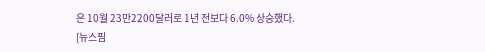은 10월 23만2200달러로 1년 전보다 6.0% 상승했다.
[뉴스핌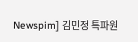Newspim] 김민정 특파원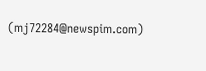(mj72284@newspim.com)